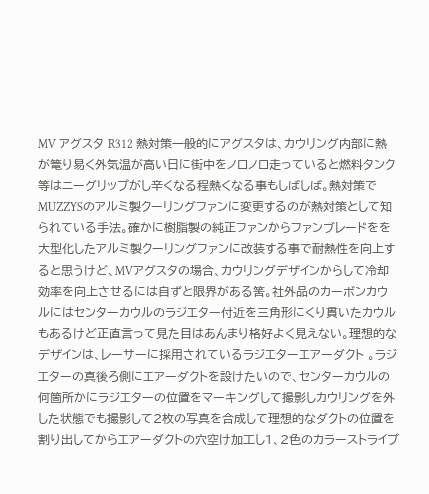MV アグスタ R312 熱対策一般的にアグスタは、カウリング内部に熱が篭り易く外気温が高い日に街中をノロノロ走っていると燃料タンク等はニーグリップがし辛くなる程熱くなる事もしばしば。熱対策でMUZZYSのアルミ製クーリングファンに変更するのが熱対策として知られている手法。確かに樹脂製の純正ファンからファンブレードをを大型化したアルミ製クーリングファンに改装する事で耐熱性を向上すると思うけど、MVアグスタの場合、カウリングデザインからして冷却効率を向上させるには自ずと限界がある筈。社外品のカーボンカウルにはセンターカウルのラジエター付近を三角形にくり貫いたカウルもあるけど正直言って見た目はあんまり格好よく見えない。理想的なデザインは、レーサーに採用されているラジエターエアーダクト 。ラジエターの真後ろ側にエアーダクトを設けたいので、センターカウルの何箇所かにラジエターの位置をマーキングして撮影しカウリングを外した状態でも撮影して2枚の写真を合成して理想的なダクトの位置を割り出してからエアーダクトの穴空け加工し1、2色のカラーストライプ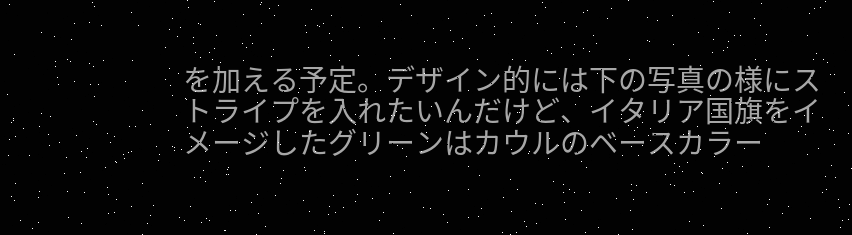を加える予定。デザイン的には下の写真の様にストライプを入れたいんだけど、イタリア国旗をイメージしたグリーンはカウルのベースカラー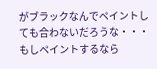がブラックなんでペイントしても合わないだろうな・・・もしペイントするなら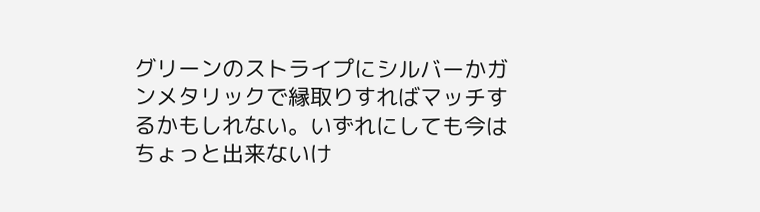グリーンのストライプにシルバーかガンメタリックで縁取りすればマッチするかもしれない。いずれにしても今はちょっと出来ないけ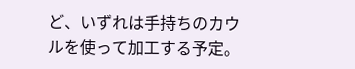ど、いずれは手持ちのカウルを使って加工する予定。